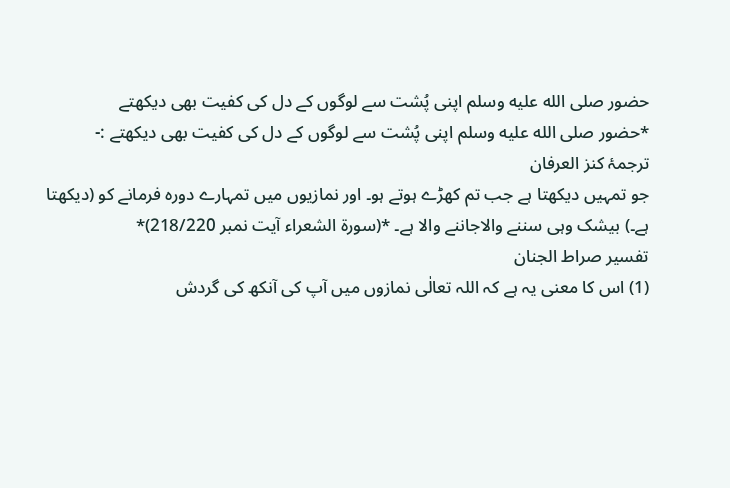حضور صلى الله عليه وسلم اپنی پُشت سے لوگوں کے دل کی کفیت بھی دیکھتے
*حضور صلى الله عليه وسلم اپنی پُشت سے لوگوں کے دل کی کفیت بھی دیکھتے :-
ترجمۂ کنز العرفان
جو تمہیں دیکھتا ہے جب تم کھڑے ہوتے ہو۔ اور نمازیوں میں تمہارے دورہ فرمانے کو (دیکھتا ہے۔) بیشک وہی سننے والاجاننے والا ہے۔ *(سورۃ الشعراء آیت نمبر 218/220)*
تفسیر صراط الجنان
(1) اس کا معنی یہ ہے کہ اللہ تعالٰی نمازوں میں آپ کی آنکھ کی گردش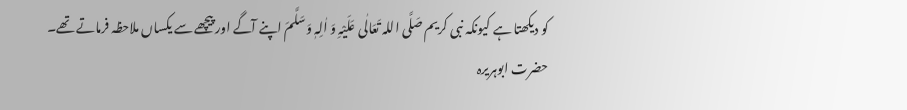کو دیکھتا ہے کیونکہ نبی کریم صَلَّی اللہ تَعَالٰی عَلَیْہِ وَ اٰلِہٖ وَسَلَّمَ اپنے آگے اور پیچھے سے یکساں ملاحظہ فرماتے تھے۔ حضرت ابوہریرہ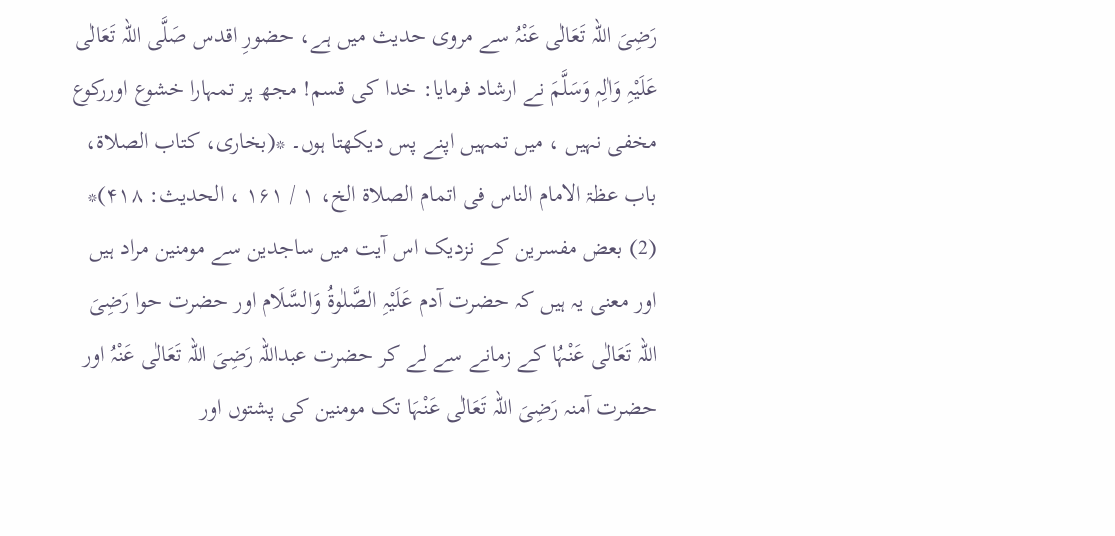رَضِیَ اللہ تَعَالٰی عَنْہُ سے مروی حدیث میں ہے، حضورِ اقدس صَلَّی اللہ تَعَالٰی عَلَیْہِ وَاٰلِہٖ وَسَلَّمَ نے ارشاد فرمایا: خدا کی قسم! مجھ پر تمہارا خشوع اوررکوع مخفی نہیں ، میں تمہیں اپنے پس دیکھتا ہوں۔ *(بخاری، کتاب الصلاۃ، باب عظۃ الامام الناس فی اتمام الصلاۃ الخ، ۱ / ۱۶۱ ، الحدیث: ۴۱۸)*
(2) بعض مفسرین کے نزدیک اس آیت میں ساجدین سے مومنین مراد ہیں اور معنی یہ ہیں کہ حضرت آدم عَلَیْہِ الصَّلٰوۃُ وَالسَّلَام اور حضرت حوا رَضِیَ اللہ تَعَالٰی عَنْہُا کے زمانے سے لے کر حضرت عبداللہ رَضِیَ اللہ تَعَالٰی عَنْہُ اور حضرت آمنہ رَضِیَ اللہ تَعَالٰی عَنْہَا تک مومنین کی پشتوں اور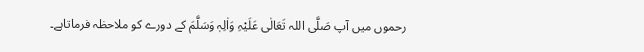رحموں میں آپ صَلَّی اللہ تَعَالٰی عَلَیْہِ وَاٰلِہٖ وَسَلَّمَ کے دورے کو ملاحظہ فرماتاہے۔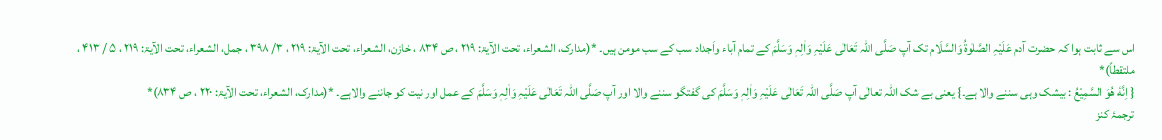اس سے ثابت ہوا کہ حضرت آدم عَلَیْہِ الصَّلٰوۃُ وَالسَّلَام تک آپ صَلَّی اللہ تَعَالٰی عَلَیْہِ وَاٰلِہٖ وَسَلَّمَ کے تمام آباء واَجداد سب کے سب مومن ہیں۔ *(مدارک، الشعراء، تحت الآیۃ: ۲۱۹ ، ص ۸۳۴ ، خازن، الشعراء، تحت الآیۃ: ۲۱۹ ، ۳/ ۳۹۸ ، جمل، الشعراء، تحت الآیۃ: ۲۱۹ ، ۵ / ۴۱۳ ، ملتقطاً)*
{ اِنَّهٗ هُوَ السَّمِیْعُ : بیشک وہی سننے والا ہے۔} یعنی بے شک اللہ تعالٰی آپ صَلَّی اللہ تَعَالٰی عَلَیْہِ وَاٰلِہٖ وَسَلَّمَ کی گفتگو سننے والا اور آپ صَلَّی اللہ تَعَالٰی عَلَیْہِ وَاٰلِہٖ وَسَلَّمَ کے عمل اور نیت کو جاننے والاہے۔ *(مدارک، الشعراء، تحت الآیۃ: ۲۲۰ ، ص ۸۳۴)*
ترجمۂ کنز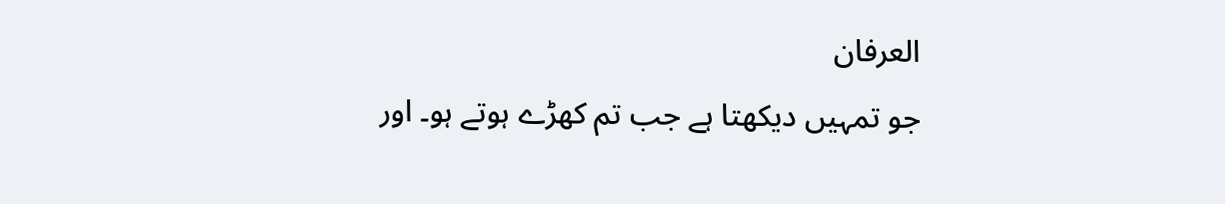العرفان
جو تمہیں دیکھتا ہے جب تم کھڑے ہوتے ہو۔ اور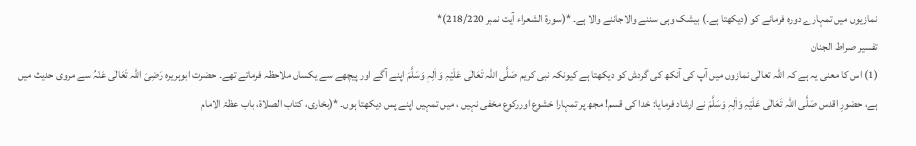نمازیوں میں تمہارے دورہ فرمانے کو (دیکھتا ہے۔) بیشک وہی سننے والاجاننے والا ہے۔ *(سورۃ الشعراء آیت نمبر 218/220)*
تفسیر صراط الجنان
(1) اس کا معنی یہ ہے کہ اللہ تعالٰی نمازوں میں آپ کی آنکھ کی گردش کو دیکھتا ہے کیونکہ نبی کریم صَلَّی اللہ تَعَالٰی عَلَیْہِ وَ اٰلِہٖ وَسَلَّمَ اپنے آگے اور پیچھے سے یکساں ملاحظہ فرماتے تھے۔ حضرت ابوہریرہ رَضِیَ اللہ تَعَالٰی عَنْہُ سے مروی حدیث میں ہے، حضورِ اقدس صَلَّی اللہ تَعَالٰی عَلَیْہِ وَاٰلِہٖ وَسَلَّمَ نے ارشاد فرمایا: خدا کی قسم! مجھ پر تمہارا خشوع اوررکوع مخفی نہیں ، میں تمہیں اپنے پس دیکھتا ہوں۔ *(بخاری، کتاب الصلاۃ، باب عظۃ الامام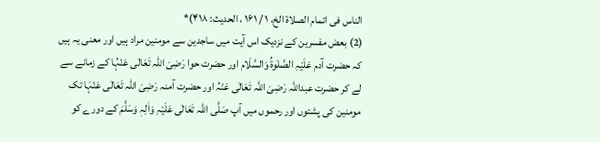الناس فی اتمام الصلاۃ الخ، ۱ / ۱۶۱ ، الحدیث: ۴۱۸)*
(2) بعض مفسرین کے نزدیک اس آیت میں ساجدین سے مومنین مراد ہیں اور معنی یہ ہیں کہ حضرت آدم عَلَیْہِ الصَّلٰوۃُ وَالسَّلَام اور حضرت حوا رَضِیَ اللہ تَعَالٰی عَنْہُا کے زمانے سے لے کر حضرت عبداللہ رَضِیَ اللہ تَعَالٰی عَنْہُ اور حضرت آمنہ رَضِیَ اللہ تَعَالٰی عَنْہَا تک مومنین کی پشتوں اور رحموں میں آپ صَلَّی اللہ تَعَالٰی عَلَیْہِ وَاٰلِہٖ وَسَلَّمَ کے دورے کو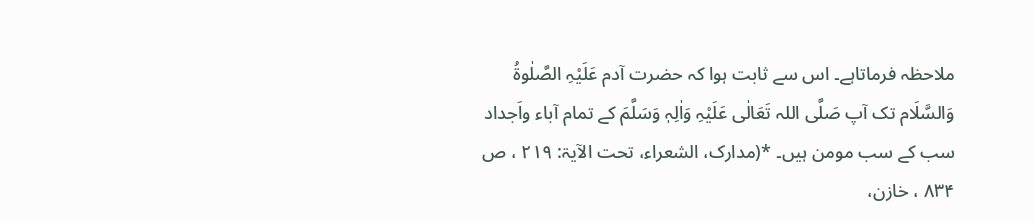ملاحظہ فرماتاہے۔ اس سے ثابت ہوا کہ حضرت آدم عَلَیْہِ الصَّلٰوۃُ وَالسَّلَام تک آپ صَلَّی اللہ تَعَالٰی عَلَیْہِ وَاٰلِہٖ وَسَلَّمَ کے تمام آباء واَجداد سب کے سب مومن ہیں۔ *(مدارک، الشعراء، تحت الآیۃ: ۲۱۹ ، ص ۸۳۴ ، خازن،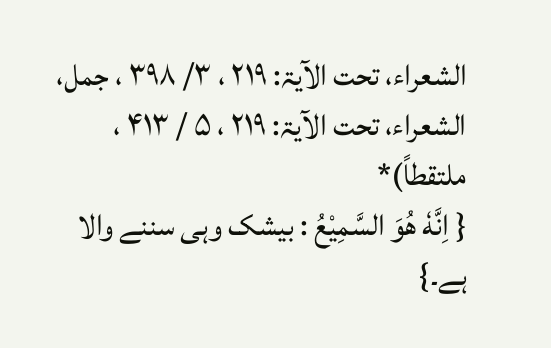الشعراء، تحت الآیۃ: ۲۱۹ ، ۳/ ۳۹۸ ، جمل، الشعراء، تحت الآیۃ: ۲۱۹ ، ۵ / ۴۱۳ ، ملتقطاً)*
{ اِنَّهٗ هُوَ السَّمِیْعُ : بیشک وہی سننے والا ہے۔}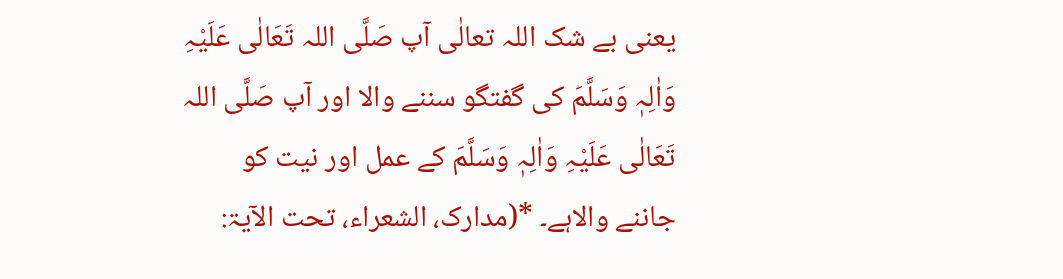یعنی بے شک اللہ تعالٰی آپ صَلَّی اللہ تَعَالٰی عَلَیْہِ وَاٰلِہٖ وَسَلَّمَ کی گفتگو سننے والا اور آپ صَلَّی اللہ تَعَالٰی عَلَیْہِ وَاٰلِہٖ وَسَلَّمَ کے عمل اور نیت کو جاننے والاہے۔ *(مدارک، الشعراء، تحت الآیۃ: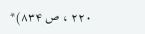۲۲۰ ، ص ۸۳۴)*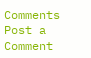Comments
Post a Comment